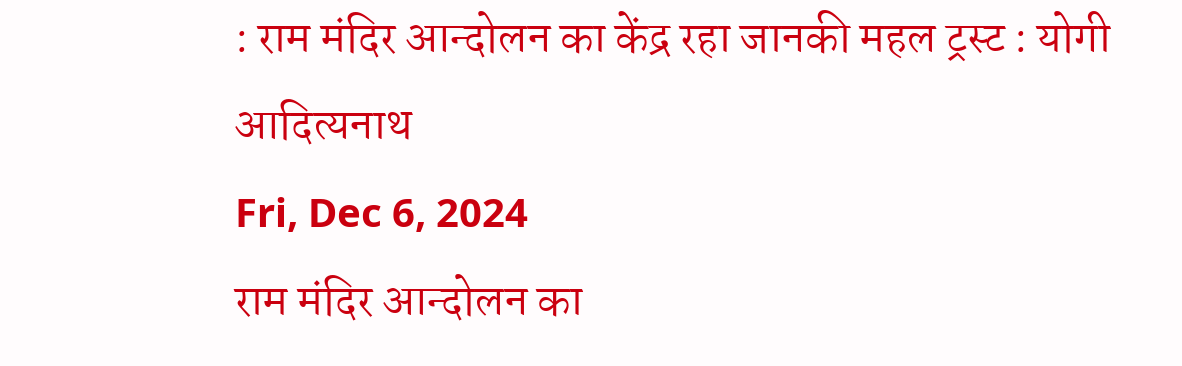: राम मंदिर आन्दोलन का केंद्र रहा जानकी महल ट्रस्ट : योगी आदित्यनाथ
Fri, Dec 6, 2024
राम मंदिर आन्दोलन का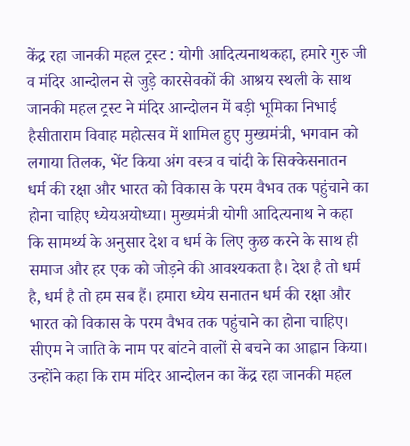केंद्र रहा जानकी महल ट्रस्ट : योगी आदित्यनाथकहा, हमारे गुरु जी व मंदिर आन्दोलन से जुड़े कारसेवकों की आश्रय स्थली के साथ जानकी महल ट्रस्ट ने मंदिर आन्दोलन में बड़ी भूमिका निभाई हैसीताराम विवाह महोत्सव में शामिल हुए मुख्यमंत्री, भगवान को लगाया तिलक, भेंट किया अंग वस्त्र व चांदी के सिक्केसनातन धर्म की रक्षा और भारत को विकास के परम वैभव तक पहुंचाने का होना चाहिए ध्येयअयोध्या। मुख्यमंत्री योगी आदित्यनाथ ने कहा कि सामर्थ्य के अनुसार देश व धर्म के लिए कुछ करने के साथ ही समाज और हर एक को जोड़ने की आवश्यकता है। देश है तो धर्म है, धर्म है तो हम सब हैं। हमारा ध्येय सनातन धर्म की रक्षा और भारत को विकास के परम वैभव तक पहुंचाने का होना चाहिए। सीएम ने जाति के नाम पर बांटने वालों से बचने का आह्वान किया। उन्होंने कहा कि राम मंदिर आन्दोलन का केंद्र रहा जानकी महल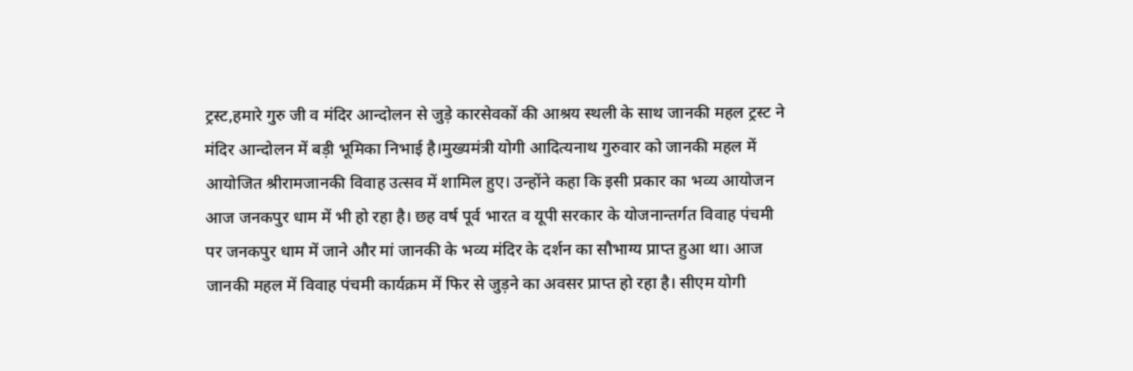ट्रस्ट,हमारे गुरु जी व मंदिर आन्दोलन से जुड़े कारसेवकों की आश्रय स्थली के साथ जानकी महल ट्रस्ट ने मंदिर आन्दोलन में बड़ी भूमिका निभाई है।मुख्यमंत्री योगी आदित्यनाथ गुरुवार को जानकी महल में आयोजित श्रीरामजानकी विवाह उत्सव में शामिल हुए। उन्होंने कहा कि इसी प्रकार का भव्य आयोजन आज जनकपुर धाम में भी हो रहा है। छह वर्ष पूर्व भारत व यूपी सरकार के योजनान्तर्गत विवाह पंचमी पर जनकपुर धाम में जाने और मां जानकी के भव्य मंदिर के दर्शन का सौभाग्य प्राप्त हुआ था। आज जानकी महल में विवाह पंचमी कार्यक्रम में फिर से जुड़ने का अवसर प्राप्त हो रहा है। सीएम योगी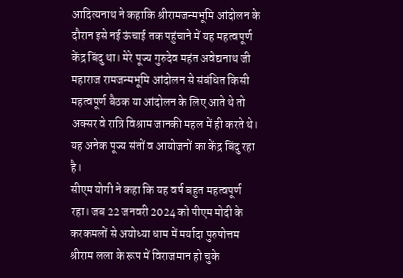आदित्यनाथ ने कहाकि श्रीरामजन्मभूमि आंदोलन के दौरान इसे नई ऊंचाई तक पहुंचाने में यह महत्वपूर्ण केंद्र बिंदु था। मेरे पूज्य गुरुदेव महंत अवेद्यनाथ जी महाराज रामजन्मभूमि आंदोलन से संबंधित किसी महत्वपूर्ण बैठक या आंदोलन के लिए आते थे तो अक्सर वे रात्रि विश्राम जानकी महल में ही करते थे। यह अनेक पूज्य संतों व आयोजनों का केंद्र बिंदु रहा है।
सीएम योगी ने कहा कि यह वर्ष बहुत महत्वपूर्ण रहा। जब 22 जनवरी 2024 को पीएम मोदी के करकमलों से अयोध्या धाम में मर्यादा पुरुषोत्तम श्रीराम लला के रूप में विराजमान हो चुके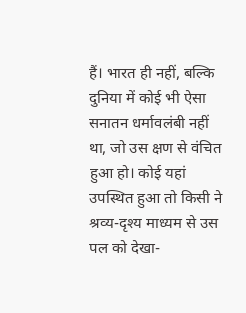हैं। भारत ही नहीं, बल्कि दुनिया में कोई भी ऐसा सनातन धर्मावलंबी नहीं था, जो उस क्षण से वंचित हुआ हो। कोई यहां उपस्थित हुआ तो किसी ने श्रव्य-दृश्य माध्यम से उस पल को देखा-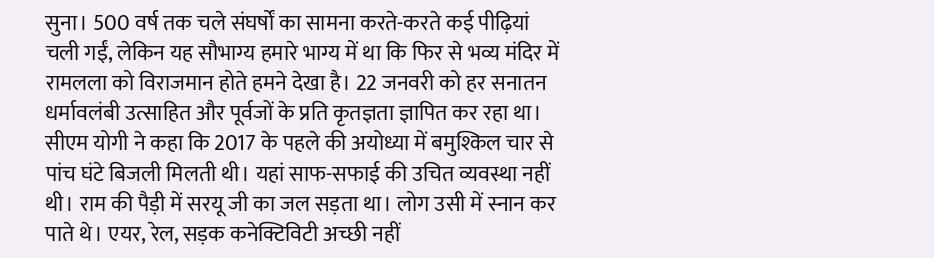सुना। 500 वर्ष तक चले संघर्षों का सामना करते-करते कई पीढ़ियां चली गईं, लेकिन यह सौभाग्य हमारे भाग्य में था कि फिर से भव्य मंदिर में रामलला को विराजमान होते हमने देखा है। 22 जनवरी को हर सनातन धर्मावलंबी उत्साहित और पूर्वजों के प्रति कृतज्ञता ज्ञापित कर रहा था।
सीएम योगी ने कहा कि 2017 के पहले की अयोध्या में बमुश्किल चार से पांच घंटे बिजली मिलती थी। यहां साफ-सफाई की उचित व्यवस्था नहीं थी। राम की पैड़ी में सरयू जी का जल सड़ता था। लोग उसी में स्नान कर पाते थे। एयर, रेल, सड़क कनेक्टिविटी अच्छी नहीं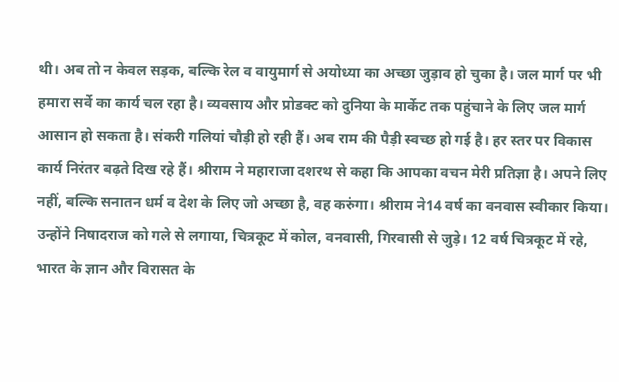थी। अब तो न केवल सड़क, बल्कि रेल व वायुमार्ग से अयोध्या का अच्छा जुड़ाव हो चुका है। जल मार्ग पर भी हमारा सर्वे का कार्य चल रहा है। व्यवसाय और प्रोडक्ट को दुनिया के मार्केट तक पहुंचाने के लिए जल मार्ग आसान हो सकता है। संकरी गलियां चौड़ी हो रही हैं। अब राम की पैड़ी स्वच्छ हो गई है। हर स्तर पर विकास कार्य निरंतर बढ़ते दिख रहे हैं। श्रीराम ने महाराजा दशरथ से कहा कि आपका वचन मेरी प्रतिज्ञा है। अपने लिए नहीं, बल्कि सनातन धर्म व देश के लिए जो अच्छा है, वह करुंगा। श्रीराम ने14 वर्ष का वनवास स्वीकार किया। उन्होंने निषादराज को गले से लगाया, चित्रकूट में कोल, वनवासी, गिरवासी से जुड़े। 12 वर्ष चित्रकूट में रहे, भारत के ज्ञान और विरासत के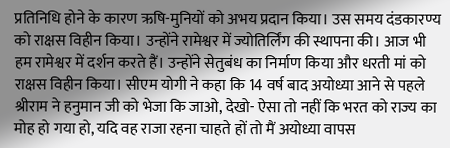प्रतिनिधि होने के कारण ऋषि-मुनियों को अभय प्रदान किया। उस समय दंडकारण्य को राक्षस विहीन किया। उन्होंने रामेश्वर में ज्योतिर्लिंग की स्थापना की। आज भी हम रामेश्वर में दर्शन करते हैं। उन्होंने सेतुबंध का निर्माण किया और धरती मां को राक्षस विहीन किया। सीएम योगी ने कहा कि 14 वर्ष बाद अयोध्या आने से पहले श्रीराम ने हनुमान जी को भेजा कि जाओ, देखो- ऐसा तो नहीं कि भरत को राज्य का मोह हो गया हो, यदि वह राजा रहना चाहते हों तो मैं अयोध्या वापस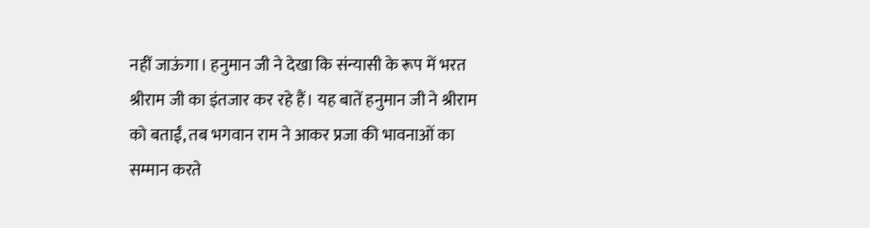नहीं जाऊंगा। हनुमान जी ने देखा कि संन्यासी के रूप में भरत श्रीराम जी का इंतजार कर रहे हैं। यह बातें हनुमान जी ने श्रीराम को बताईं, तब भगवान राम ने आकर प्रजा की भावनाओं का सम्मान करते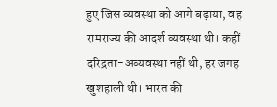हुए जिस व्यवस्था को आगे बढ़ाया, वह रामराज्य की आदर्श व्यवस्था थी। कहीं दरिद्रता-अव्यवस्था नहीं थी, हर जगह खुशहाली थी। भारत की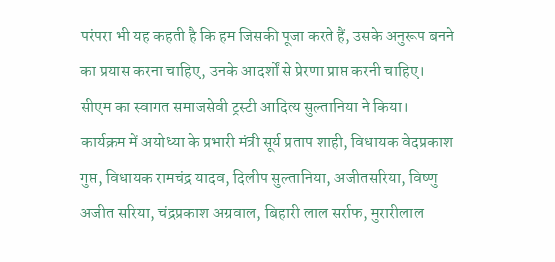परंपरा भी यह कहती है कि हम जिसकी पूजा करते हैं, उसके अनुरूप बनने का प्रयास करना चाहिए, उनके आदर्शों से प्रेरणा प्राप्त करनी चाहिए। सीएम का स्वागत समाजसेवी ट्रस्टी आदित्य सुल्तानिया ने किया। कार्यक्रम में अयोध्या के प्रभारी मंत्री सूर्य प्रताप शाही, विधायक वेदप्रकाश गुप्त, विधायक रामचंद्र यादव, दिलीप सुल्तानिया, अजीतसरिया, विष्णु अजीत सरिया, चंद्रप्रकाश अग्रवाल, बिहारी लाल सर्राफ, मुरारीलाल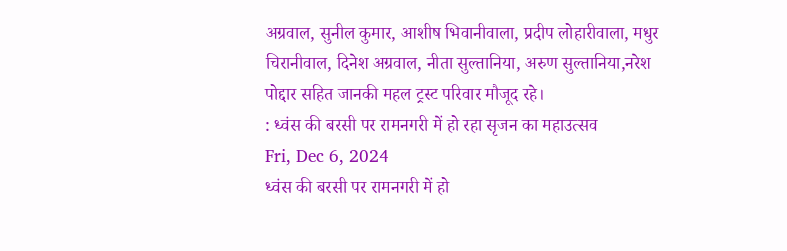अग्रवाल, सुनील कुमार, आशीष भिवानीवाला, प्रदीप लोहारीवाला, मधुर चिरानीवाल, दिनेश अग्रवाल, नीता सुल्तानिया, अरुण सुल्तानिया,नरेश पोद्दार सहित जानकी महल ट्रस्ट परिवार मौजूद रहे।
: ध्वंस की बरसी पर रामनगरी में हो रहा सृजन का महाउत्सव
Fri, Dec 6, 2024
ध्वंस की बरसी पर रामनगरी में हो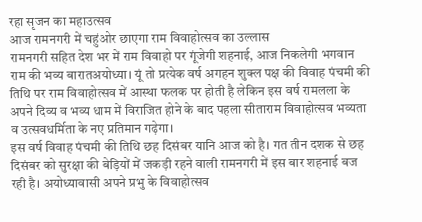रहा सृजन का महाउत्सव
आज रामनगरी में चहुंओर छाएगा राम विवाहोत्सव का उल्लास
रामनगरी सहित देश भर में राम विवाहो पर गूंजेगी शहनाई, आज निकलेगी भगवान राम की भव्य बारातअयोध्या। यूं तो प्रत्येक वर्ष अगहन शुक्ल पक्ष की विवाह पंचमी की तिथि पर राम विवाहोत्सव में आस्था फलक पर होती है लेकिन इस वर्ष रामलला के अपने दिव्य व भव्य धाम में विराजित होने के बाद पहला सीताराम विवाहोत्सव भव्यता व उत्सवधर्मिता के नए प्रतिमान गढ़ेगा।
इस वर्ष विवाह पंचमी की तिथि छह दिसंबर यानि आज को है। गत तीन दशक से छह दिसंबर को सुरक्षा की बेड़ियों में जकड़ी रहने वाली रामनगरी में इस बार शहनाई बज रही है। अयोध्यावासी अपने प्रभु के विवाहोत्सव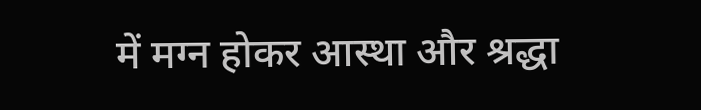में मग्न होकर आस्था और श्रद्धा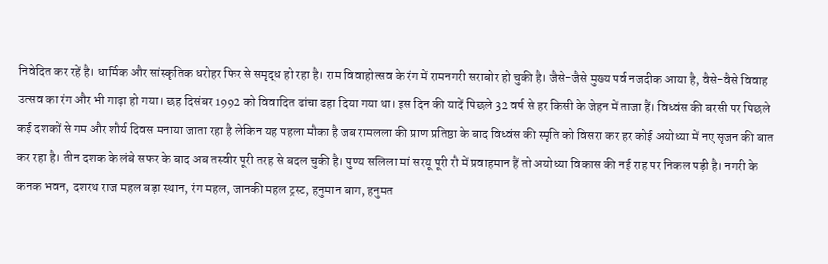निवेदित कर रहें है। धार्मिक और सांस्कृतिक धरोहर फिर से समृद्ध हो रहा है। राम विवाहोत्सव के रंग में रामनगरी सराबोर हो चुकी है। जैसे-जैसे मुख्य पर्व नजदीक आया है, वैसे-वैसे विवाह उत्सव का रंग और भी गाढ़ा हो गया। छह दिसंबर 1992 को विवादित ढांचा ढहा दिया गया था। इस दिन की यादें पिछले 32 वर्ष से हर किसी के जेहन में ताजा हैं। विध्वंस की बरसी पर पिछले कई दशकों से गम और शौर्य दिवस मनाया जाता रहा है लेकिन यह पहला मौका है जब रामलला की प्राण प्रतिष्ठा के बाद विध्वंस की स्मृति को विसरा कर हर कोई अयोध्या में नए सृजन की बात कर रहा है। तीन दशक के लंबे सफर के बाद अब तस्वीर पूरी तरह से बदल चुकी है। पुण्य सलिला मां सरयू पूरी रौ में प्रवाहमान हैं तो अयोध्या विकास की नई राह पर निकल पड़ी है। नगरी के कनक भवन, दशरथ राज महल बड़ा स्थान, रंग महल, जानकी महल ट्रस्ट, हनुमान बाग, हनुमत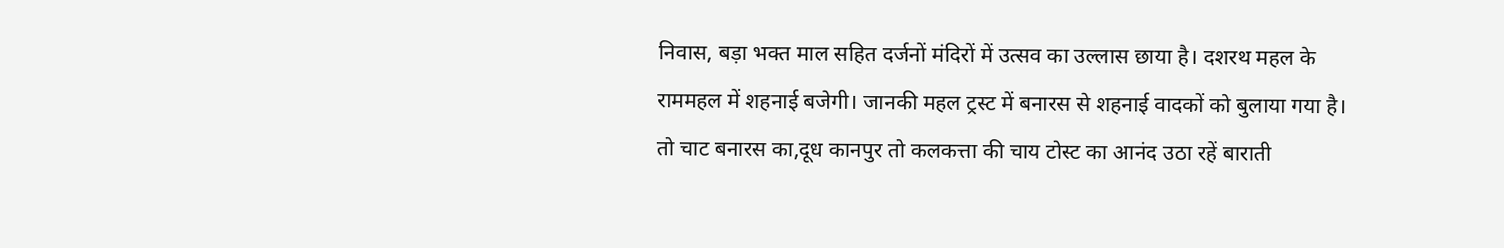निवास, बड़ा भक्त माल सहित दर्जनों मंदिरों में उत्सव का उल्लास छाया है। दशरथ महल के राममहल में शहनाई बजेगी। जानकी महल ट्रस्ट में बनारस से शहनाई वादकों को बुलाया गया है। तो चाट बनारस का,दूध कानपुर तो कलकत्ता की चाय टोस्ट का आनंद उठा रहें बाराती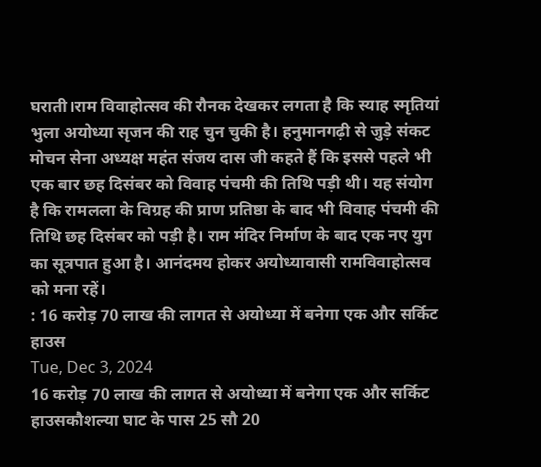घराती।राम विवाहोत्सव की रौनक देखकर लगता है कि स्याह स्मृतियां भुला अयोध्या सृजन की राह चुन चुकी है। हनुमानगढ़ी से जुड़े संकट मोचन सेना अध्यक्ष महंत संजय दास जी कहते हैं कि इससे पहले भी एक बार छह दिसंबर को विवाह पंचमी की तिथि पड़ी थी। यह संयोग है कि रामलला के विग्रह की प्राण प्रतिष्ठा के बाद भी विवाह पंचमी की तिथि छह दिसंबर को पड़ी है। राम मंदिर निर्माण के बाद एक नए युग का सूत्रपात हुआ है। आनंदमय होकर अयोध्यावासी रामविवाहोत्सव को मना रहें।
: 16 करोड़ 70 लाख की लागत से अयोध्या में बनेगा एक और सर्किट हाउस
Tue, Dec 3, 2024
16 करोड़ 70 लाख की लागत से अयोध्या में बनेगा एक और सर्किट हाउसकौशल्या घाट के पास 25 सौ 20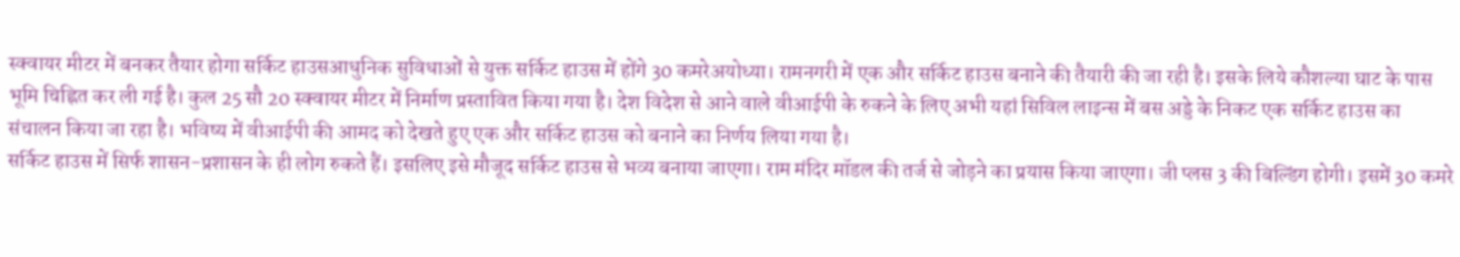स्क्वायर मीटर में बनकर तैयार होगा सर्किट हाउसआधुनिक सुविधाओं से युक्त सर्किट हाउस में होंगे 30 कमरेअयोध्या। रामनगरी में एक और सर्किट हाउस बनाने की तैयारी की जा रही है। इसके लिये कौशल्या घाट के पास भूमि चिह्नित कर ली गई है। कुल 25 सौ 20 स्क्वायर मीटर में निर्माण प्रस्तावित किया गया है। देश विदेश से आने वाले वीआईपी के रुकने के लिए अभी यहां सिविल लाइन्स में बस अड्डे के निकट एक सर्किट हाउस का संचालन किया जा रहा है। भविष्य में वीआईपी की आमद को देखते हुए एक और सर्किट हाउस को बनाने का निर्णय लिया गया है।
सर्किट हाउस में सिर्फ शासन-प्रशासन के ही लोग रुकते हैं। इसलिए इसे मौजूद सर्किट हाउस से भव्य बनाया जाएगा। राम मंदिर मॉडल की तर्ज से जोड़ने का प्रयास किया जाएगा। जी प्लस 3 की बिल्डिंग होगी। इसमें 30 कमरे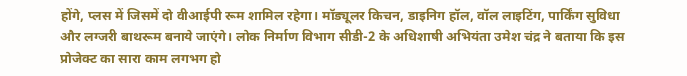होंगे, प्लस में जिसमें दो वीआईपी रूम शामिल रहेगा। मॉड्यूलर किचन, डाइनिग हॉल, वॉल लाइटिंग, पार्किंग सुविधा और लग्जरी बाथरूम बनाये जाएंगे। लोक निर्माण विभाग सीडी-2 के अधिशाषी अभियंता उमेश चंद्र ने बताया कि इस प्रोजेक्ट का सारा काम लगभग हो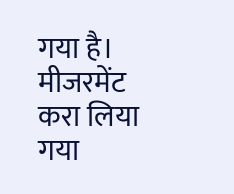गया है। मीजरमेंट करा लिया गया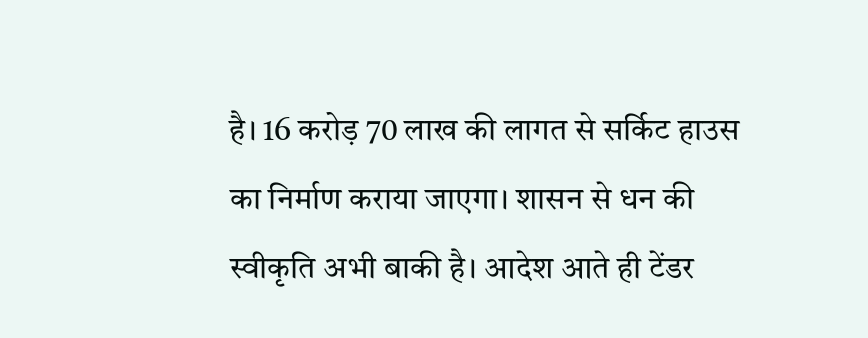है। 16 करोड़ 70 लाख की लागत से सर्किट हाउस का निर्माण कराया जाएगा। शासन से धन की स्वीकृति अभी बाकी है। आदेश आते ही टेंडर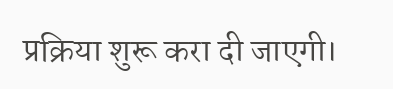प्रक्रिया शुरू करा दी जाएगी।